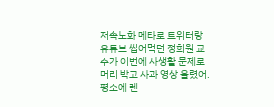저속노화 메타로 트위터랑 유튜브 씹어먹던 정희원 교수가 이번에 사생활 문제로 머리 박고 사과 영상 올렸어. 평소에 렌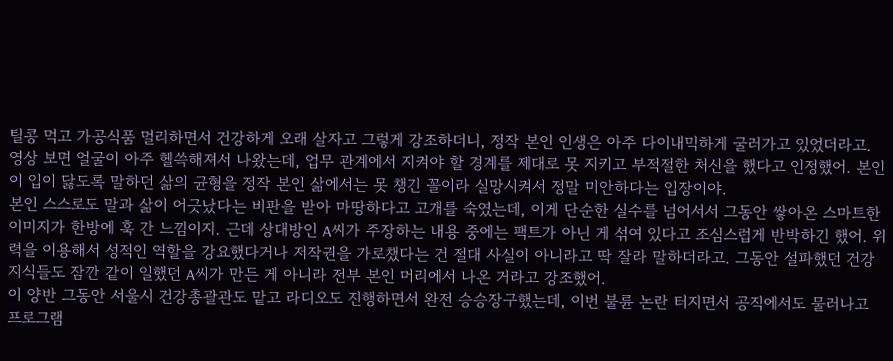틸콩 먹고 가공식품 멀리하면서 건강하게 오래 살자고 그렇게 강조하더니, 정작 본인 인생은 아주 다이내믹하게 굴러가고 있었더라고. 영상 보면 얼굴이 아주 헬쓱해져서 나왔는데, 업무 관계에서 지켜야 할 경계를 제대로 못 지키고 부적절한 처신을 했다고 인정했어. 본인이 입이 닳도록 말하던 삶의 균형을 정작 본인 삶에서는 못 챙긴 꼴이라 실망시켜서 정말 미안하다는 입장이야.
본인 스스로도 말과 삶이 어긋났다는 비판을 받아 마땅하다고 고개를 숙였는데, 이게 단순한 실수를 넘어서서 그동안 쌓아온 스마트한 이미지가 한방에 훅 간 느낌이지. 근데 상대방인 A씨가 주장하는 내용 중에는 팩트가 아닌 게 섞여 있다고 조심스럽게 반박하긴 했어. 위력을 이용해서 성적인 역할을 강요했다거나 저작권을 가로챘다는 건 절대 사실이 아니라고 딱 잘라 말하더라고. 그동안 설파했던 건강 지식들도 잠깐 같이 일했던 A씨가 만든 게 아니라 전부 본인 머리에서 나온 거라고 강조했어.
이 양반 그동안 서울시 건강총괄관도 맡고 라디오도 진행하면서 완전 승승장구했는데, 이번 불륜 논란 터지면서 공직에서도 물러나고 프로그램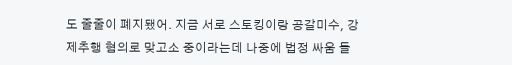도 줄줄이 폐지됐어. 지금 서로 스토킹이랑 공갈미수, 강제추행 혐의로 맞고소 중이라는데 나중에 법정 싸움 들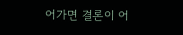어가면 결론이 어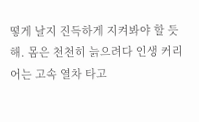떻게 날지 진득하게 지켜봐야 할 듯해. 몸은 천천히 늙으려다 인생 커리어는 고속 열차 타고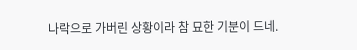나락으로 가버린 상황이라 참 묘한 기분이 드네.